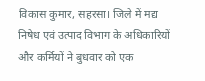विकास कुमार, सहरसा। जिले में मद्य निषेध एवं उत्पाद विभाग के अधिकारियों और कर्मियों ने बुधवार को एक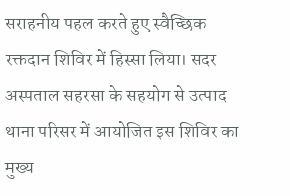सराहनीय पहल करते हुए स्वैच्छिक रक्तदान शिविर में हिस्सा लिया। सदर अस्पताल सहरसा के सहयोग से उत्पाद थाना परिसर में आयोजित इस शिविर का मुख्य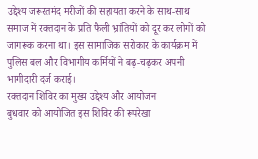उद्देश्य जरूरतमंद मरीजों की सहायता करने के साथ-साथ समाज में रक्तदान के प्रति फैली भ्रांतियों को दूर कर लोगों को जागरूक करना था। इस सामाजिक सरोकार के कार्यक्रम में पुलिस बल और विभागीय कर्मियों ने बढ़-चढ़कर अपनी भागीदारी दर्ज कराई।
रक्तदान शिविर का मुख्य उद्देश्य और आयोजन
बुधवार को आयोजित इस शिविर की रूपरेखा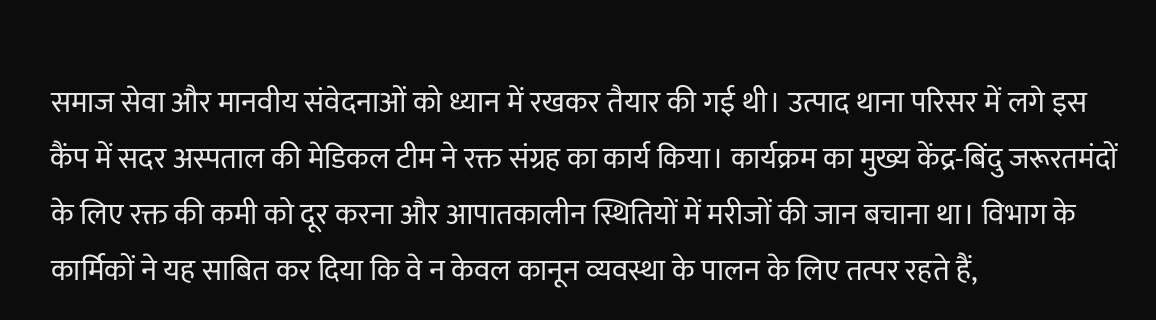समाज सेवा और मानवीय संवेदनाओं को ध्यान में रखकर तैयार की गई थी। उत्पाद थाना परिसर में लगे इस कैंप में सदर अस्पताल की मेडिकल टीम ने रक्त संग्रह का कार्य किया। कार्यक्रम का मुख्य केंद्र-बिंदु जरूरतमंदों के लिए रक्त की कमी को दूर करना और आपातकालीन स्थितियों में मरीजों की जान बचाना था। विभाग के कार्मिकों ने यह साबित कर दिया कि वे न केवल कानून व्यवस्था के पालन के लिए तत्पर रहते हैं,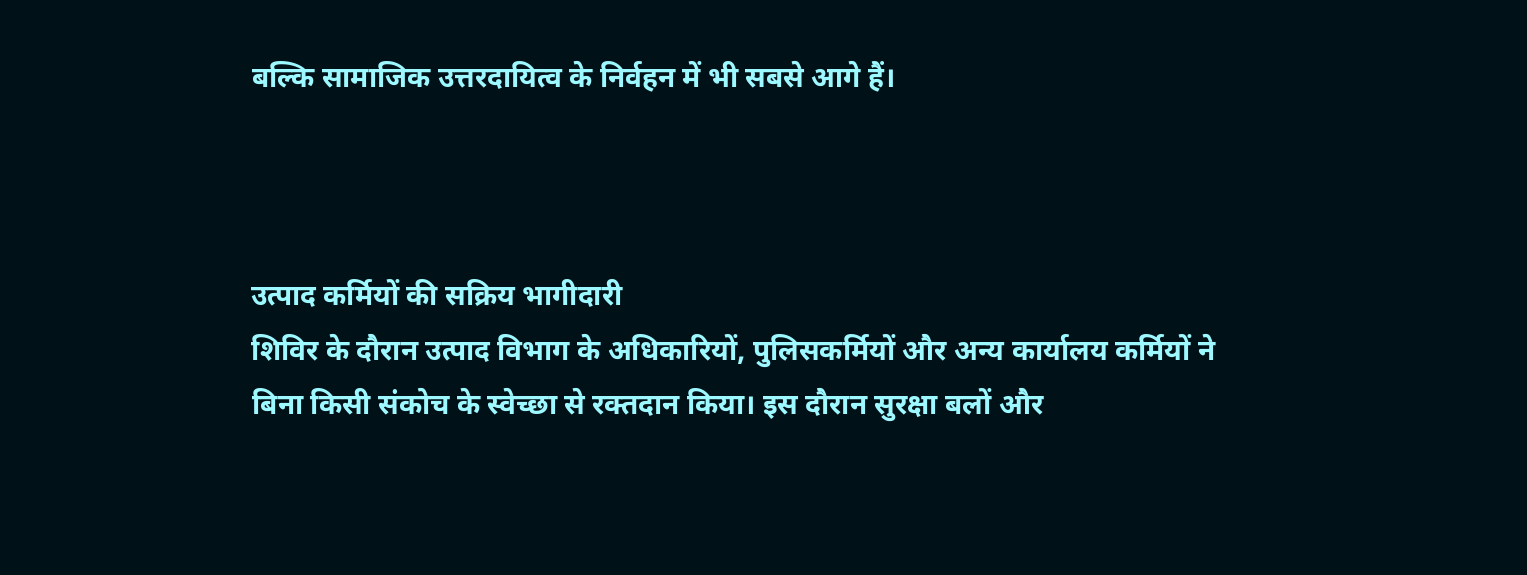बल्कि सामाजिक उत्तरदायित्व के निर्वहन में भी सबसे आगे हैं।



उत्पाद कर्मियों की सक्रिय भागीदारी
शिविर के दौरान उत्पाद विभाग के अधिकारियों, पुलिसकर्मियों और अन्य कार्यालय कर्मियों ने बिना किसी संकोच के स्वेच्छा से रक्तदान किया। इस दौरान सुरक्षा बलों और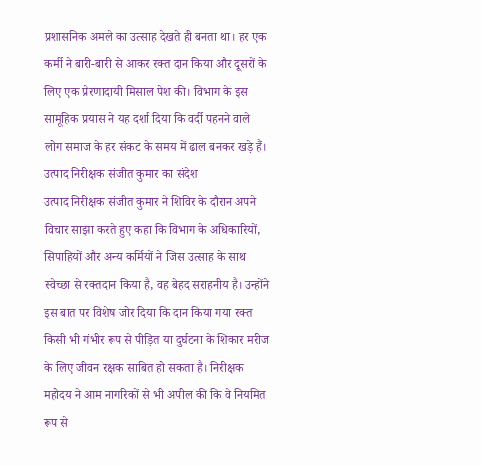प्रशासनिक अमले का उत्साह देखते ही बनता था। हर एक कर्मी ने बारी-बारी से आकर रक्त दान किया और दूसरों के लिए एक प्रेरणादायी मिसाल पेश की। विभाग के इस सामूहिक प्रयास ने यह दर्शा दिया कि वर्दी पहनने वाले लोग समाज के हर संकट के समय में ढाल बनकर खड़े हैं।
उत्पाद निरीक्षक संजीत कुमार का संदेश
उत्पाद निरीक्षक संजीत कुमार ने शिविर के दौरान अपने विचार साझा करते हुए कहा कि विभाग के अधिकारियों, सिपाहियों और अन्य कर्मियों ने जिस उत्साह के साथ स्वेच्छा से रक्तदान किया है, वह बेहद सराहनीय है। उन्होंने इस बात पर विशेष जोर दिया कि दान किया गया रक्त किसी भी गंभीर रूप से पीड़ित या दुर्घटना के शिकार मरीज के लिए जीवन रक्षक साबित हो सकता है। निरीक्षक महोदय ने आम नागरिकों से भी अपील की कि वे नियमित रूप से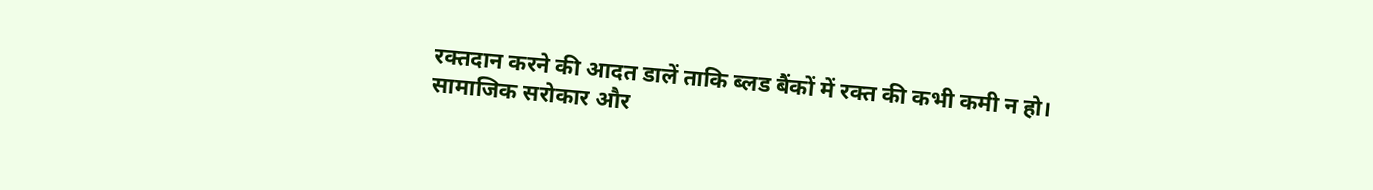रक्तदान करने की आदत डालें ताकि ब्लड बैंकों में रक्त की कभी कमी न हो।
सामाजिक सरोकार और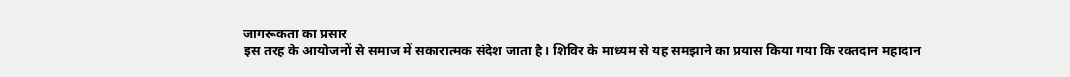जागरूकता का प्रसार
इस तरह के आयोजनों से समाज में सकारात्मक संदेश जाता है। शिविर के माध्यम से यह समझाने का प्रयास किया गया कि रक्तदान महादान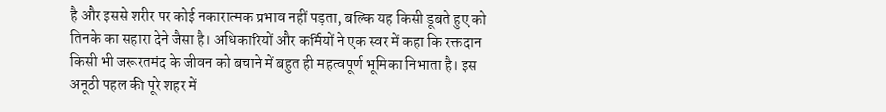है और इससे शरीर पर कोई नकारात्मक प्रभाव नहीं पड़ता, बल्कि यह किसी डूबते हुए को तिनके का सहारा देने जैसा है। अधिकारियों और कर्मियों ने एक स्वर में कहा कि रक्तदान किसी भी जरूरतमंद के जीवन को बचाने में बहुत ही महत्वपूर्ण भूमिका निभाता है। इस अनूठी पहल की पूरे शहर में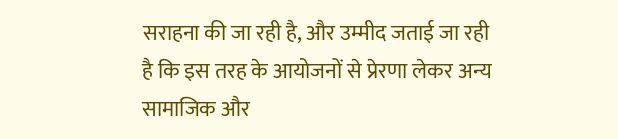सराहना की जा रही है, और उम्मीद जताई जा रही है कि इस तरह के आयोजनों से प्रेरणा लेकर अन्य सामाजिक और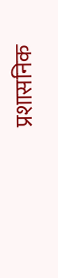प्रशासनिक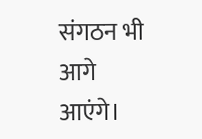संगठन भी आगे आएंगे।